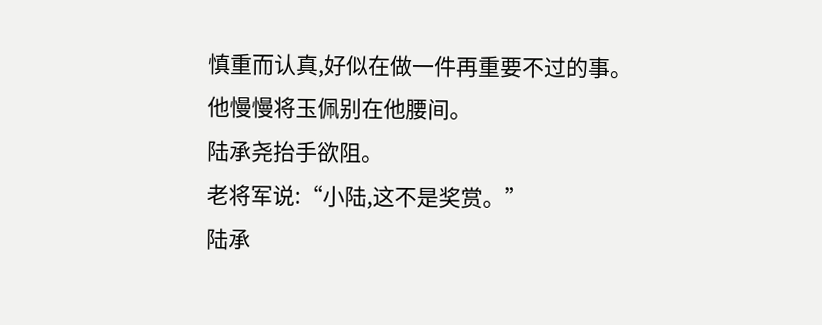慎重而认真,好似在做一件再重要不过的事。
他慢慢将玉佩别在他腰间。
陆承尧抬手欲阻。
老将军说:“小陆,这不是奖赏。”
陆承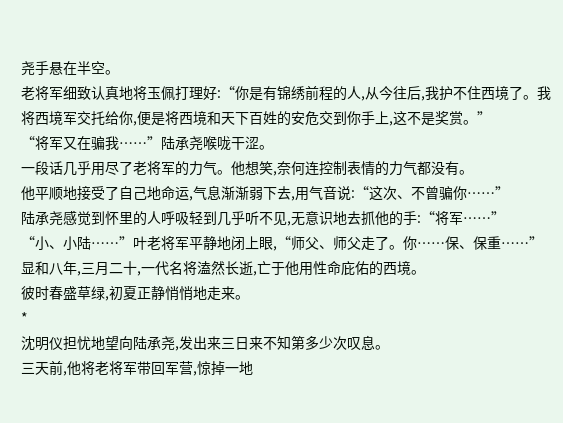尧手悬在半空。
老将军细致认真地将玉佩打理好:“你是有锦绣前程的人,从今往后,我护不住西境了。我将西境军交托给你,便是将西境和天下百姓的安危交到你手上,这不是奖赏。”
“将军又在骗我……”陆承尧喉咙干涩。
一段话几乎用尽了老将军的力气。他想笑,奈何连控制表情的力气都没有。
他平顺地接受了自己地命运,气息渐渐弱下去,用气音说:“这次、不曾骗你……”
陆承尧感觉到怀里的人呼吸轻到几乎听不见,无意识地去抓他的手:“将军……”
“小、小陆……”叶老将军平静地闭上眼,“师父、师父走了。你……保、保重……”
显和八年,三月二十,一代名将溘然长逝,亡于他用性命庇佑的西境。
彼时春盛草绿,初夏正静悄悄地走来。
*
沈明仪担忧地望向陆承尧,发出来三日来不知第多少次叹息。
三天前,他将老将军带回军营,惊掉一地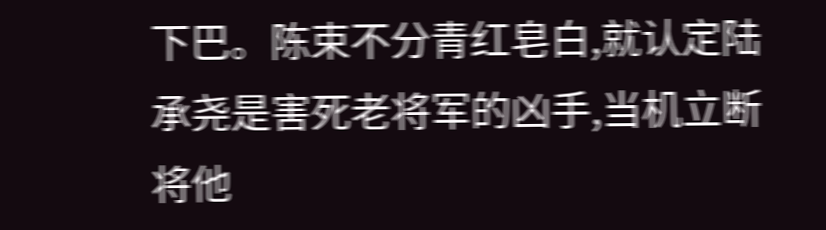下巴。陈束不分青红皂白,就认定陆承尧是害死老将军的凶手,当机立断将他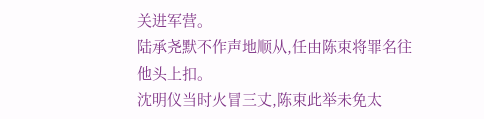关进军营。
陆承尧默不作声地顺从,任由陈束将罪名往他头上扣。
沈明仪当时火冒三丈,陈束此举未免太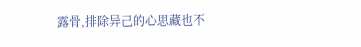露骨,排除异己的心思藏也不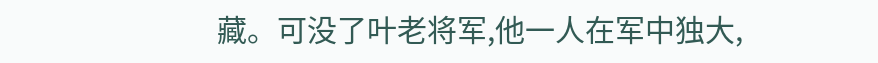藏。可没了叶老将军,他一人在军中独大,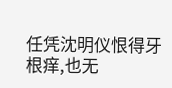任凭沈明仪恨得牙根痒,也无